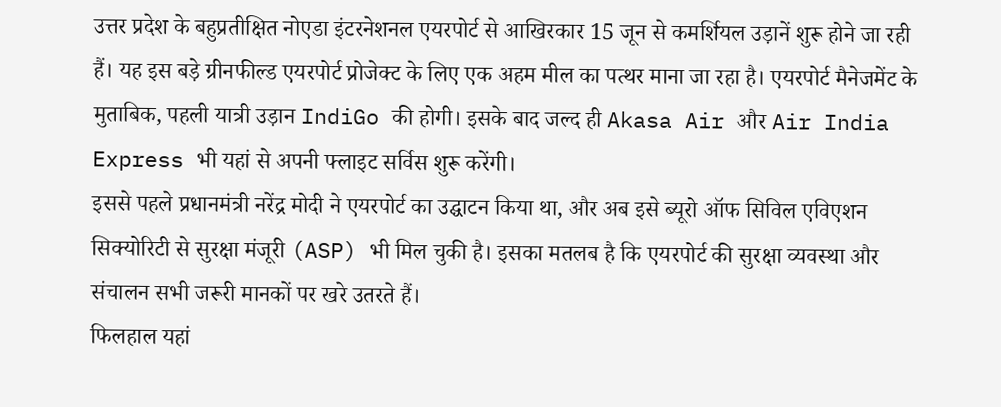उत्तर प्रदेश के बहुप्रतीक्षित नोएडा इंटरनेशनल एयरपोर्ट से आखिरकार 15 जून से कमर्शियल उड़ानें शुरू होने जा रही हैं। यह इस बड़े ग्रीनफील्ड एयरपोर्ट प्रोजेक्ट के लिए एक अहम मील का पत्थर माना जा रहा है। एयरपोर्ट मैनेजमेंट के मुताबिक, पहली यात्री उड़ान IndiGo की होगी। इसके बाद जल्द ही Akasa Air और Air India Express भी यहां से अपनी फ्लाइट सर्विस शुरू करेंगी।
इससे पहले प्रधानमंत्री नरेंद्र मोदी ने एयरपोर्ट का उद्घाटन किया था, और अब इसे ब्यूरो ऑफ सिविल एविएशन सिक्योरिटी से सुरक्षा मंजूरी (ASP) भी मिल चुकी है। इसका मतलब है कि एयरपोर्ट की सुरक्षा व्यवस्था और संचालन सभी जरूरी मानकों पर खरे उतरते हैं।
फिलहाल यहां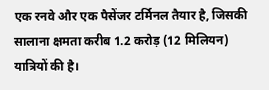एक रनवे और एक पैसेंजर टर्मिनल तैयार है, जिसकी सालाना क्षमता करीब 1.2 करोड़ (12 मिलियन) यात्रियों की है।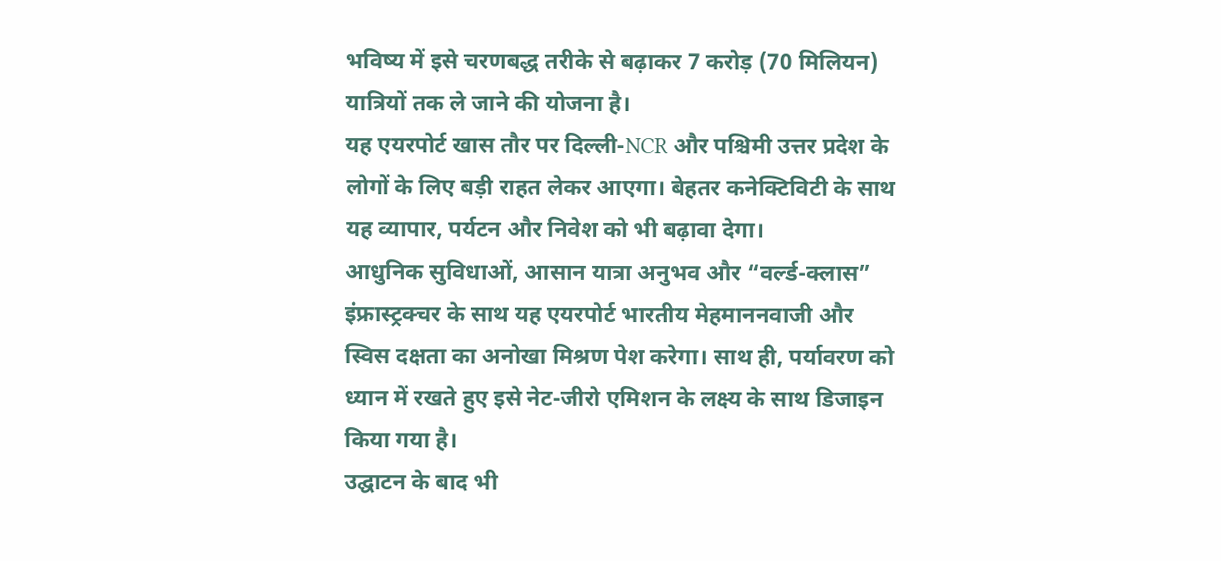भविष्य में इसे चरणबद्ध तरीके से बढ़ाकर 7 करोड़ (70 मिलियन) यात्रियों तक ले जाने की योजना है।
यह एयरपोर्ट खास तौर पर दिल्ली-NCR और पश्चिमी उत्तर प्रदेश के लोगों के लिए बड़ी राहत लेकर आएगा। बेहतर कनेक्टिविटी के साथ यह व्यापार, पर्यटन और निवेश को भी बढ़ावा देगा।
आधुनिक सुविधाओं, आसान यात्रा अनुभव और “वर्ल्ड-क्लास” इंफ्रास्ट्रक्चर के साथ यह एयरपोर्ट भारतीय मेहमाननवाजी और स्विस दक्षता का अनोखा मिश्रण पेश करेगा। साथ ही, पर्यावरण को ध्यान में रखते हुए इसे नेट-जीरो एमिशन के लक्ष्य के साथ डिजाइन किया गया है।
उद्घाटन के बाद भी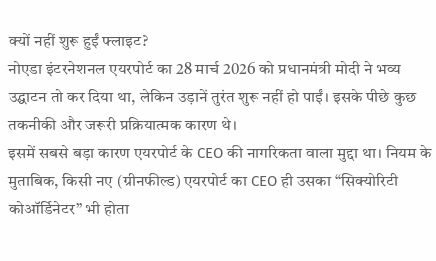क्यों नहीं शुरू हुईं फ्लाइट?
नोएडा इंटरनेशनल एयरपोर्ट का 28 मार्च 2026 को प्रधानमंत्री मोदी ने भव्य उद्घाटन तो कर दिया था, लेकिन उड़ानें तुरंत शुरू नहीं हो पाईं। इसके पीछे कुछ तकनीकी और जरूरी प्रक्रियात्मक कारण थे।
इसमें सबसे बड़ा कारण एयरपोर्ट के CEO की नागरिकता वाला मुद्दा था। नियम के मुताबिक, किसी नए (ग्रीनफील्ड) एयरपोर्ट का CEO ही उसका “सिक्योरिटी कोऑर्डिनेटर” भी होता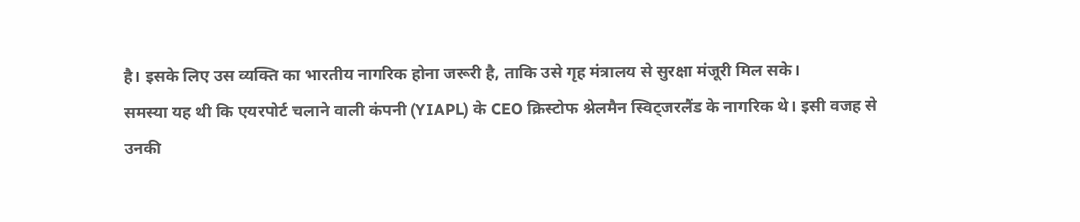है। इसके लिए उस व्यक्ति का भारतीय नागरिक होना जरूरी है, ताकि उसे गृह मंत्रालय से सुरक्षा मंजूरी मिल सके।
समस्या यह थी कि एयरपोर्ट चलाने वाली कंपनी (YIAPL) के CEO क्रिस्टोफ श्नेलमैन स्विट्जरलैंड के नागरिक थे। इसी वजह से उनकी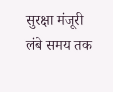सुरक्षा मंजूरी लंबे समय तक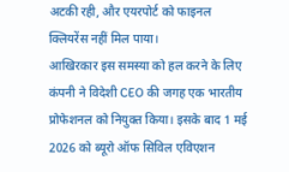अटकी रही, और एयरपोर्ट को फाइनल क्लियरेंस नहीं मिल पाया।
आखिरकार इस समस्या को हल करने के लिए कंपनी ने विदेशी CEO की जगह एक भारतीय प्रोफेशनल को नियुक्त किया। इसके बाद 1 मई 2026 को ब्यूरो ऑफ सिविल एविएशन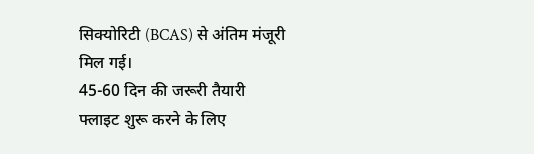सिक्योरिटी (BCAS) से अंतिम मंजूरी मिल गई।
45-60 दिन की जरूरी तैयारी
फ्लाइट शुरू करने के लिए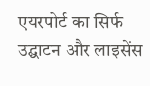एयरपोर्ट का सिर्फ उद्घाटन और लाइसेंस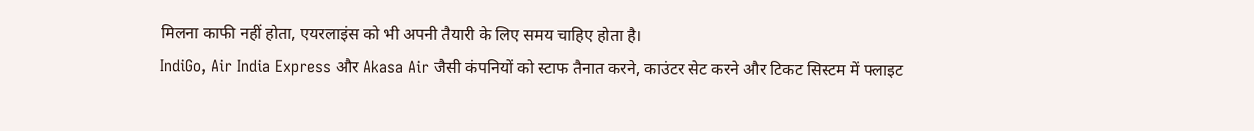मिलना काफी नहीं होता, एयरलाइंस को भी अपनी तैयारी के लिए समय चाहिए होता है।
IndiGo, Air India Express और Akasa Air जैसी कंपनियों को स्टाफ तैनात करने, काउंटर सेट करने और टिकट सिस्टम में फ्लाइट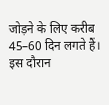जोड़ने के लिए करीब 45–60 दिन लगते हैं। इस दौरान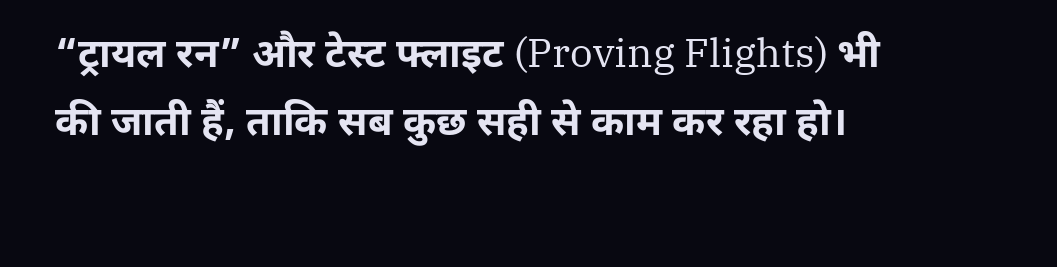“ट्रायल रन” और टेस्ट फ्लाइट (Proving Flights) भी की जाती हैं, ताकि सब कुछ सही से काम कर रहा हो।